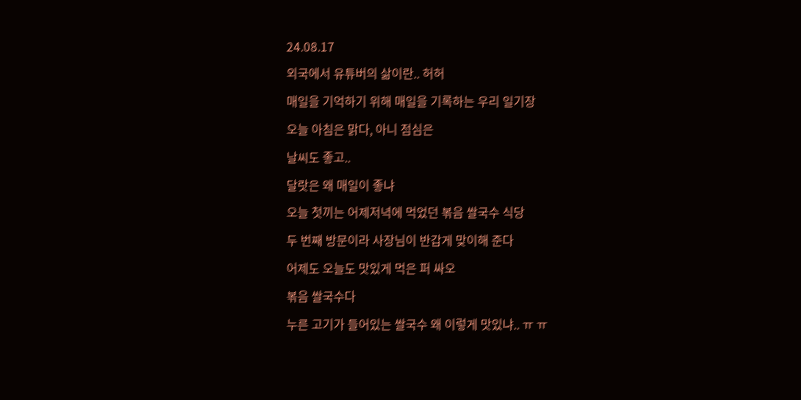24.08.17
외국에서 유튜버의 삶이란.. 허허
매일을 기억하기 위해 매일을 기록하는 우리 일기장
오늘 아침은 맑다, 아니 점심은
날씨도 좋고..
달랏은 왜 매일이 좋냐
오늘 첫끼는 어제저녁에 먹었던 볶음 쌀국수 식당
두 번째 방문이라 사장님이 반갑게 맞이해 준다
어제도 오늘도 맛있게 먹은 퍼 싸오
볶음 쌀국수다
누른 고기가 들어있는 쌀국수 왜 이렇게 맛있냐.. ㅠ ㅠ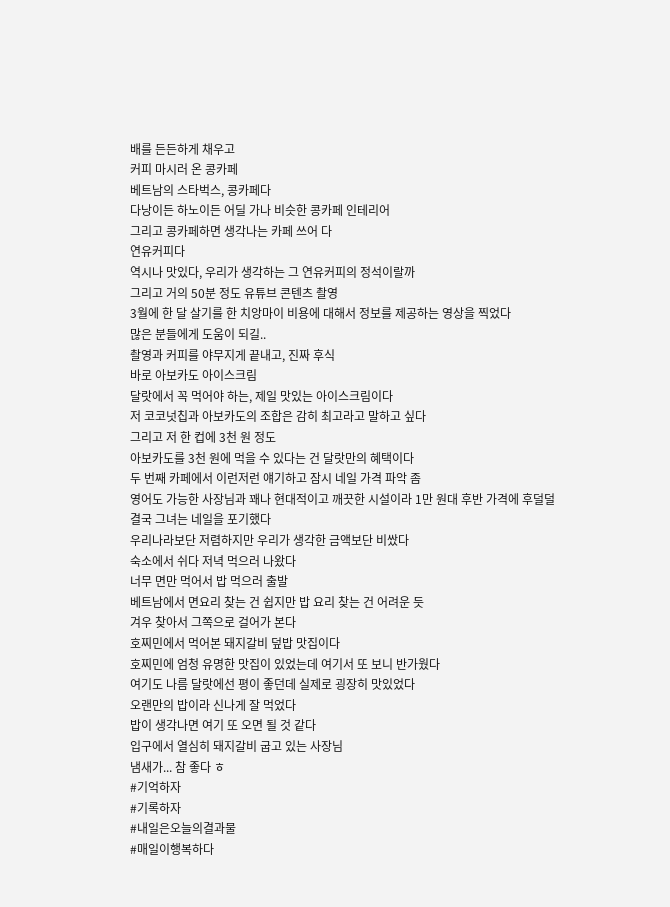배를 든든하게 채우고
커피 마시러 온 콩카페
베트남의 스타벅스, 콩카페다
다낭이든 하노이든 어딜 가나 비슷한 콩카페 인테리어
그리고 콩카페하면 생각나는 카페 쓰어 다
연유커피다
역시나 맛있다, 우리가 생각하는 그 연유커피의 정석이랄까
그리고 거의 50분 정도 유튜브 콘텐츠 촬영
3월에 한 달 살기를 한 치앙마이 비용에 대해서 정보를 제공하는 영상을 찍었다
많은 분들에게 도움이 되길..
촬영과 커피를 야무지게 끝내고, 진짜 후식
바로 아보카도 아이스크림
달랏에서 꼭 먹어야 하는, 제일 맛있는 아이스크림이다
저 코코넛칩과 아보카도의 조합은 감히 최고라고 말하고 싶다
그리고 저 한 컵에 3천 원 정도
아보카도를 3천 원에 먹을 수 있다는 건 달랏만의 혜택이다
두 번째 카페에서 이런저런 얘기하고 잠시 네일 가격 파악 좀
영어도 가능한 사장님과 꽤나 현대적이고 깨끗한 시설이라 1만 원대 후반 가격에 후덜덜
결국 그녀는 네일을 포기했다
우리나라보단 저렴하지만 우리가 생각한 금액보단 비쌌다
숙소에서 쉬다 저녁 먹으러 나왔다
너무 면만 먹어서 밥 먹으러 출발
베트남에서 면요리 찾는 건 쉽지만 밥 요리 찾는 건 어려운 듯
겨우 찾아서 그쪽으로 걸어가 본다
호찌민에서 먹어본 돼지갈비 덮밥 맛집이다
호찌민에 엄청 유명한 맛집이 있었는데 여기서 또 보니 반가웠다
여기도 나름 달랏에선 평이 좋던데 실제로 굉장히 맛있었다
오랜만의 밥이라 신나게 잘 먹었다
밥이 생각나면 여기 또 오면 될 것 같다
입구에서 열심히 돼지갈비 굽고 있는 사장님
냄새가... 참 좋다 ㅎ
#기억하자
#기록하자
#내일은오늘의결과물
#매일이행복하다